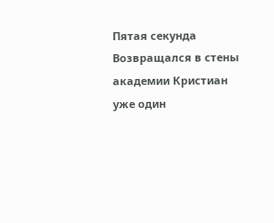Пятая секунда
Возвращался в стены академии Кристиан уже один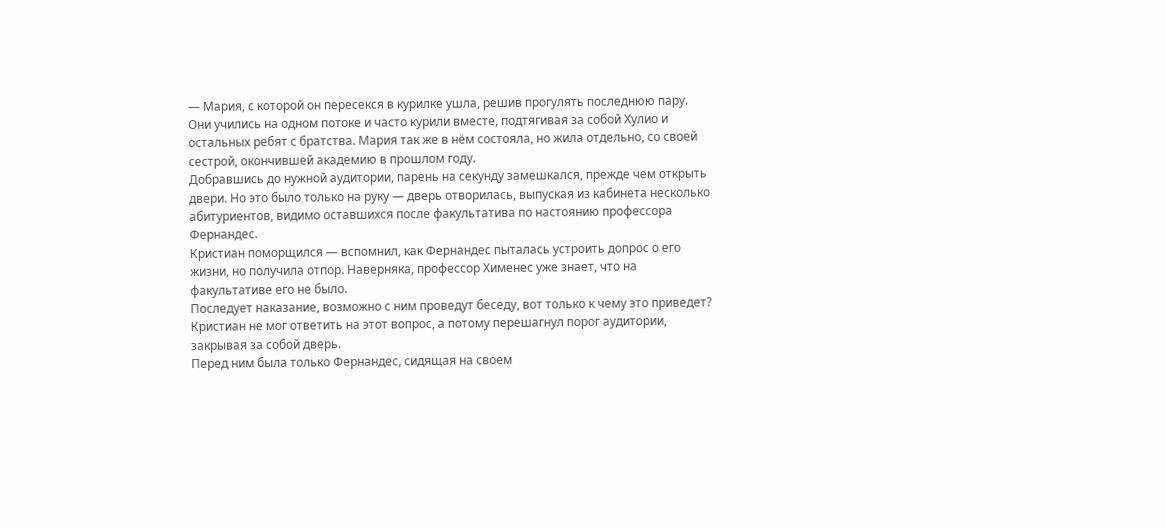— Мария, с которой он пересекся в курилке ушла, решив прогулять последнюю пару.
Они учились на одном потоке и часто курили вместе, подтягивая за собой Хулио и остальных ребят с братства. Мария так же в нём состояла, но жила отдельно, со своей сестрой, окончившей академию в прошлом году.
Добравшись до нужной аудитории, парень на секунду замешкался, прежде чем открыть двери. Но это было только на руку — дверь отворилась, выпуская из кабинета несколько абитуриентов, видимо оставшихся после факультатива по настоянию профессора Фернандес.
Кристиан поморщился — вспомнил, как Фернандес пыталась устроить допрос о его жизни, но получила отпор. Наверняка, профессор Хименес уже знает, что на факультативе его не было.
Последует наказание, возможно с ним проведут беседу, вот только к чему это приведет? Кристиан не мог ответить на этот вопрос, а потому перешагнул порог аудитории, закрывая за собой дверь.
Перед ним была только Фернандес, сидящая на своем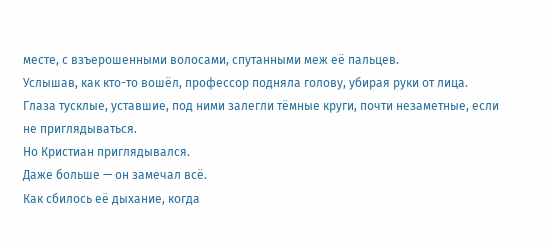месте, с взъерошенными волосами, спутанными меж её пальцев.
Услышав, как кто-то вошёл, профессор подняла голову, убирая руки от лица.
Глаза тусклые, уставшие, под ними залегли тёмные круги, почти незаметные, если не приглядываться.
Но Кристиан приглядывался.
Даже больше — он замечал всё.
Как сбилось её дыхание, когда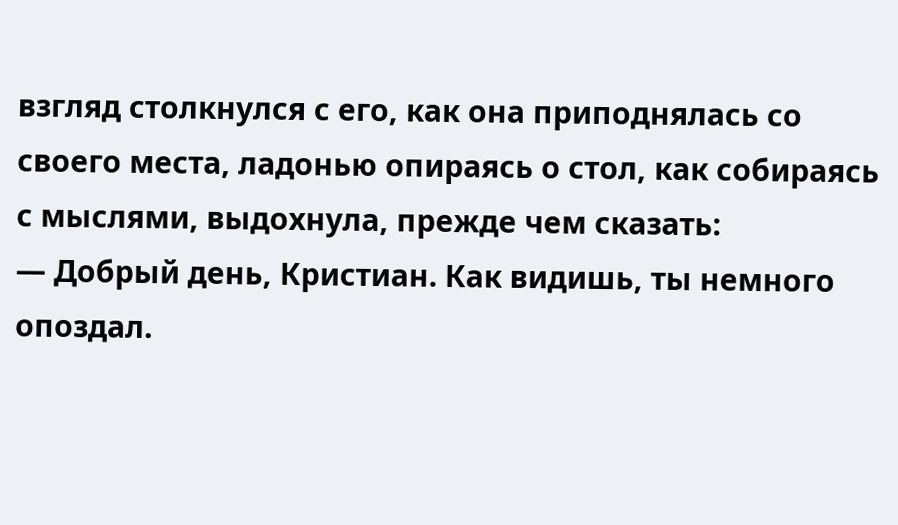взгляд столкнулся с его, как она приподнялась со своего места, ладонью опираясь о стол, как собираясь с мыслями, выдохнула, прежде чем сказать:
— Добрый день, Кристиан. Как видишь, ты немного опоздал.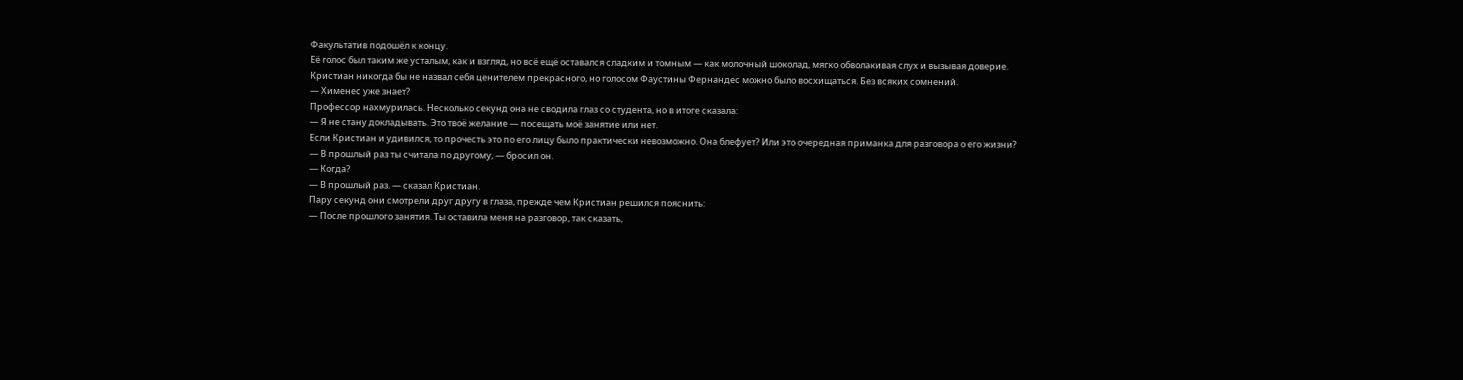Факультатив подошёл к концу.
Её голос был таким же усталым, как и взгляд, но всё ещё оставался сладким и томным — как молочный шоколад, мягко обволакивая слух и вызывая доверие.
Кристиан никогда бы не назвал себя ценителем прекрасного, но голосом Фаустины Фернандес можно было восхищаться. Без всяких сомнений.
— Хименес уже знает?
Профессор нахмурилась. Несколько секунд она не сводила глаз со студента, но в итоге сказала:
— Я не стану докладывать. Это твоё желание — посещать моё занятие или нет.
Если Кристиан и удивился, то прочесть это по его лицу было практически невозможно. Она блефует? Или это очередная приманка для разговора о его жизни?
— В прошлый раз ты считала по другому, — бросил он.
— Когда?
— В прошлый раз. — сказал Кристиан.
Пару секунд они смотрели друг другу в глаза, прежде чем Кристиан решился пояснить:
— После прошлого занятия. Ты оставила меня на разговор, так сказать,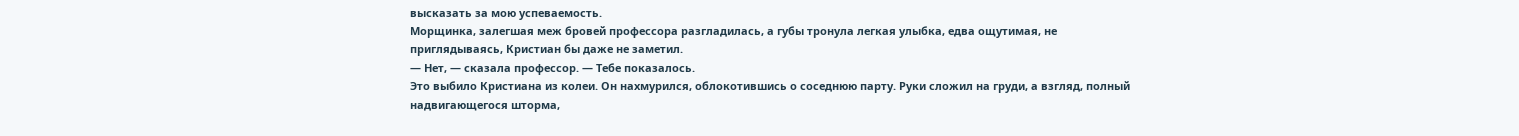высказать за мою успеваемость.
Морщинка, залегшая меж бровей профессора разгладилась, а губы тронула легкая улыбка, едва ощутимая, не приглядываясь, Кристиан бы даже не заметил.
— Нет, — сказала профессор. — Тебе показалось.
Это выбило Кристиана из колеи. Он нахмурился, облокотившись о соседнюю парту. Руки сложил на груди, а взгляд, полный надвигающегося шторма,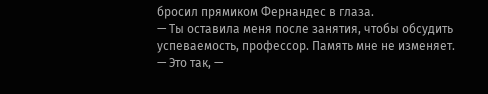бросил прямиком Фернандес в глаза.
— Ты оставила меня после занятия, чтобы обсудить успеваемость, профессор. Память мне не изменяет.
— Это так, —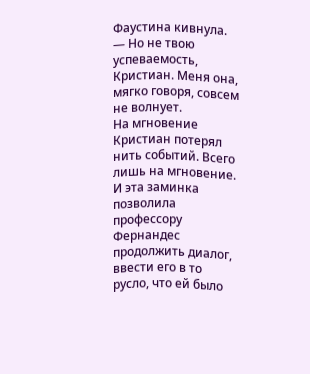Фаустина кивнула. — Но не твою успеваемость, Кристиан. Меня она, мягко говоря, совсем не волнует.
На мгновение Кристиан потерял нить событий. Всего лишь на мгновение.
И эта заминка позволила профессору Фернандес продолжить диалог, ввести его в то русло, что ей было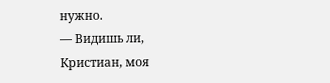нужно.
— Видишь ли, Кристиан, моя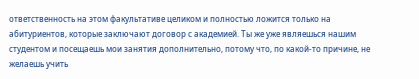ответственность на этом факультативе целиком и полностью ложится только на абитуриентов, которые заключают договор с академией. Ты же уже являешься нашим студентом и посещаешь мои занятия дополнительно, потому что, по какой-то причине, не желаешь учить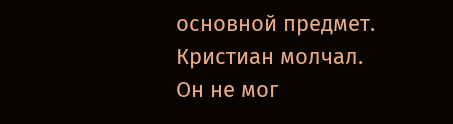основной предмет.
Кристиан молчал.
Он не мог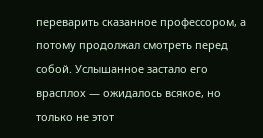переварить сказанное профессором, а потому продолжал смотреть перед собой. Услышанное застало его врасплох — ожидалось всякое, но только не этот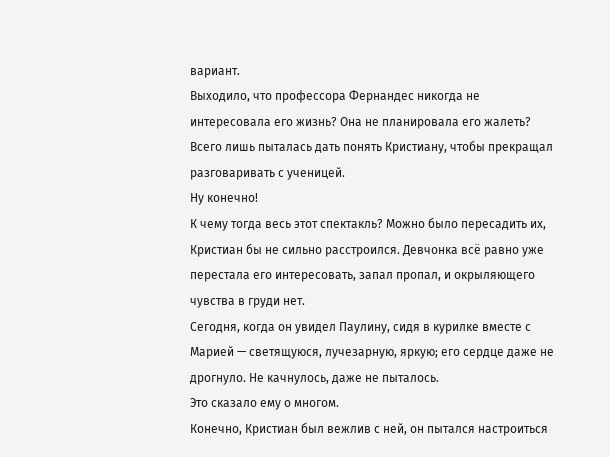вариант.
Выходило, что профессора Фернандес никогда не интересовала его жизнь? Она не планировала его жалеть? Всего лишь пыталась дать понять Кристиану, чтобы прекращал разговаривать с ученицей.
Ну конечно!
К чему тогда весь этот спектакль? Можно было пересадить их, Кристиан бы не сильно расстроился. Девчонка всё равно уже перестала его интересовать, запал пропал, и окрыляющего чувства в груди нет.
Сегодня, когда он увидел Паулину, сидя в курилке вместе с Марией — светящуюся, лучезарную, яркую; его сердце даже не дрогнуло. Не качнулось, даже не пыталось.
Это сказало ему о многом.
Конечно, Кристиан был вежлив с ней, он пытался настроиться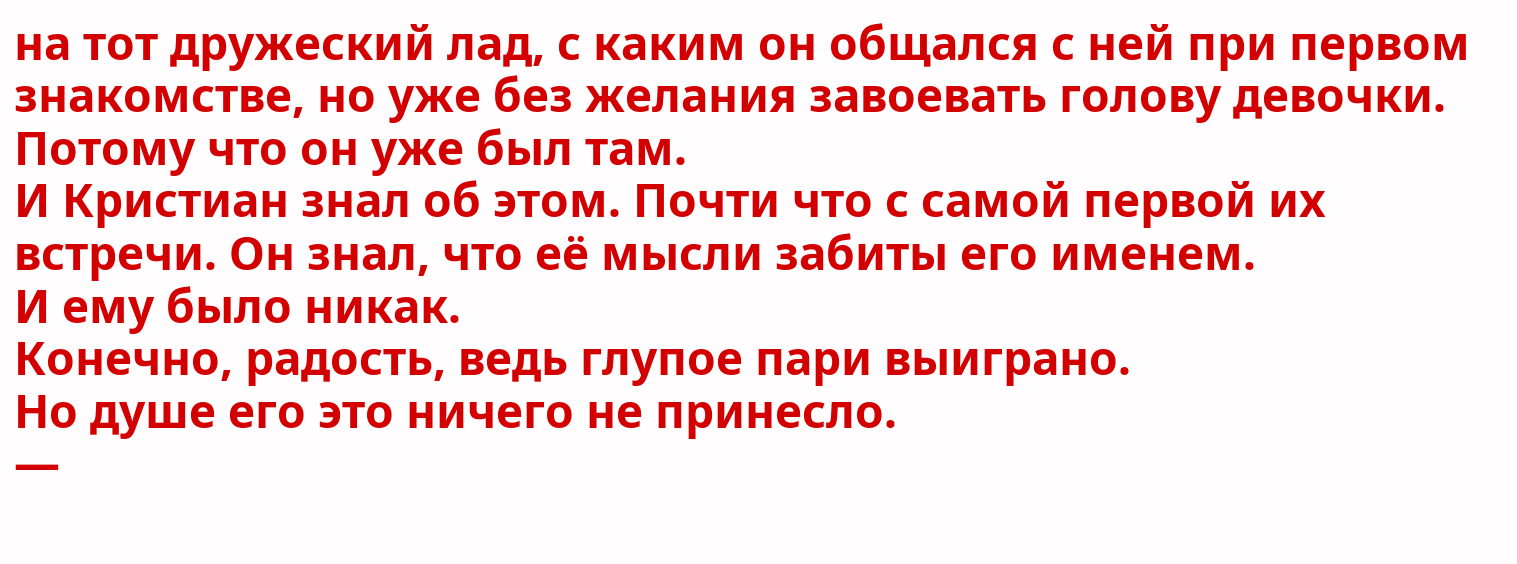на тот дружеский лад, с каким он общался с ней при первом знакомстве, но уже без желания завоевать голову девочки.
Потому что он уже был там.
И Кристиан знал об этом. Почти что с самой первой их встречи. Он знал, что её мысли забиты его именем.
И ему было никак.
Конечно, радость, ведь глупое пари выиграно.
Но душе его это ничего не принесло.
—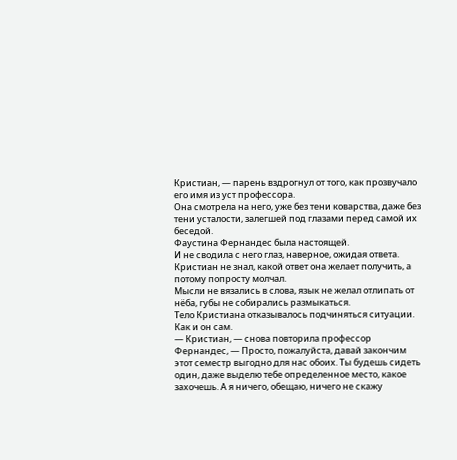Кристиан, — парень вздрогнул от того, как прозвучало его имя из уст профессора.
Она смотрела на него, уже без тени коварства, даже без тени усталости, залегшей под глазами перед самой их беседой.
Фаустина Фернандес была настоящей.
И не сводила с него глаз, наверное, ожидая ответа.
Кристиан не знал, какой ответ она желает получить, а потому попросту молчал.
Мысли не вязались в слова, язык не желал отлипать от нёба, губы не собирались размыкаться.
Тело Кристиана отказывалось подчиняться ситуации.
Как и он сам.
— Кристиан, — снова повторила профессор Фернандес, — Просто, пожалуйста, давай закончим этот семестр выгодно для нас обоих. Ты будешь сидеть один, даже выделю тебе определенное место, какое захочешь. А я ничего, обещаю, ничего не скажу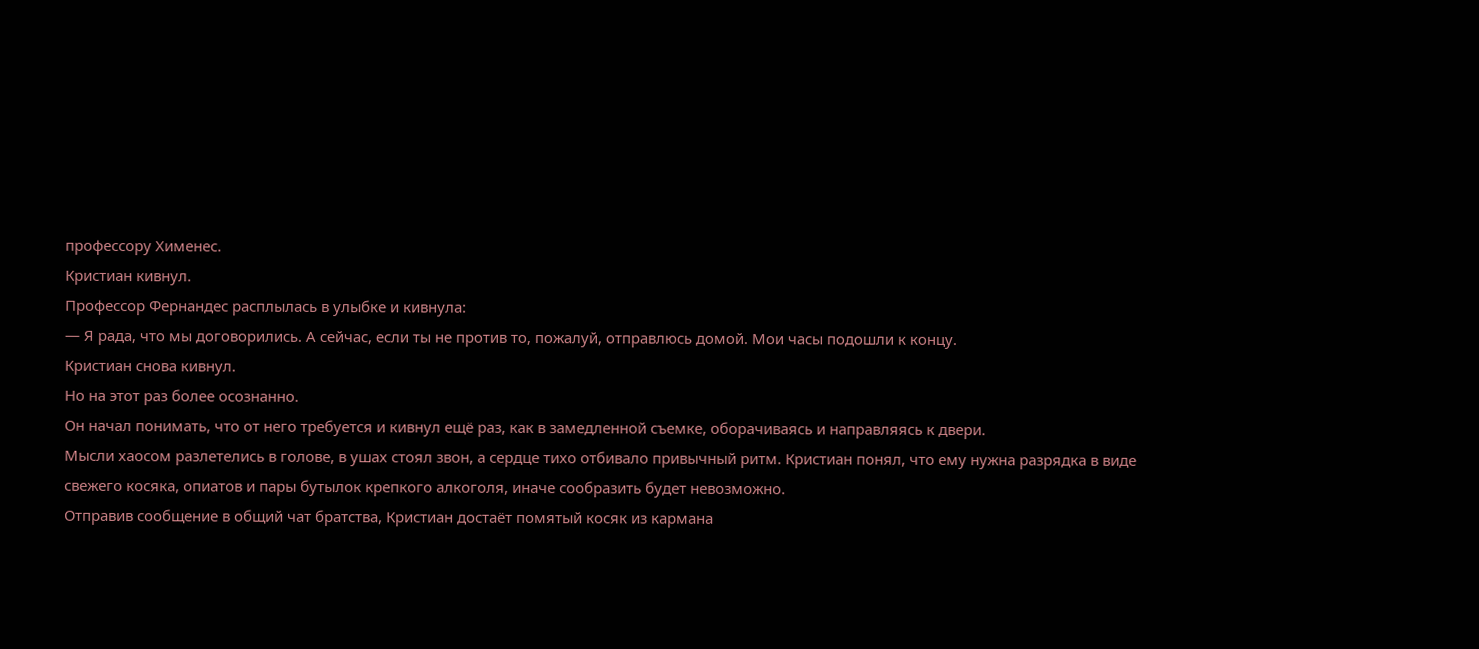профессору Хименес.
Кристиан кивнул.
Профессор Фернандес расплылась в улыбке и кивнула:
— Я рада, что мы договорились. А сейчас, если ты не против то, пожалуй, отправлюсь домой. Мои часы подошли к концу.
Кристиан снова кивнул.
Но на этот раз более осознанно.
Он начал понимать, что от него требуется и кивнул ещё раз, как в замедленной съемке, оборачиваясь и направляясь к двери.
Мысли хаосом разлетелись в голове, в ушах стоял звон, а сердце тихо отбивало привычный ритм. Кристиан понял, что ему нужна разрядка в виде свежего косяка, опиатов и пары бутылок крепкого алкоголя, иначе сообразить будет невозможно.
Отправив сообщение в общий чат братства, Кристиан достаёт помятый косяк из кармана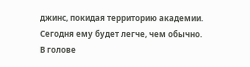джинс, покидая территорию академии.
Сегодня ему будет легче, чем обычно.
В голове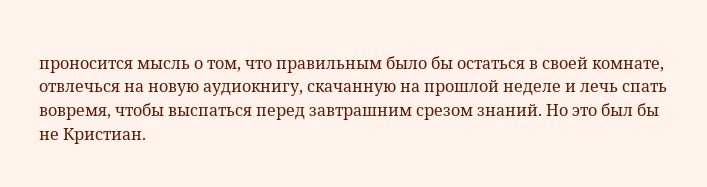проносится мысль о том, что правильным было бы остаться в своей комнате, отвлечься на новую аудиокнигу, скачанную на прошлой неделе и лечь спать вовремя, чтобы выспаться перед завтрашним срезом знаний. Но это был бы не Кристиан.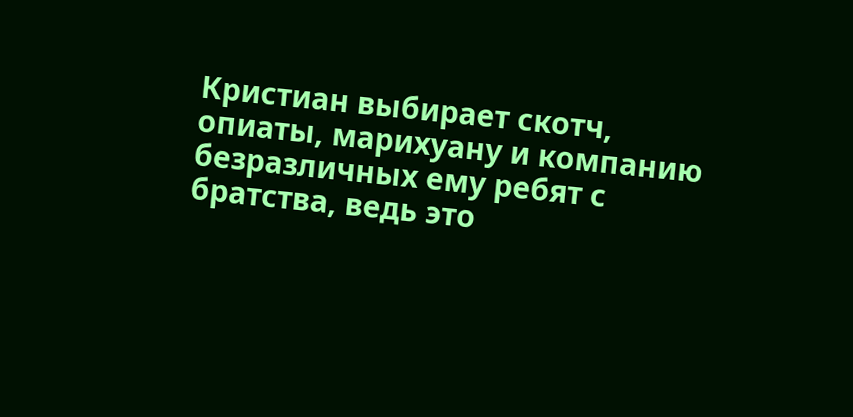Кристиан выбирает скотч, опиаты, марихуану и компанию безразличных ему ребят с братства, ведь это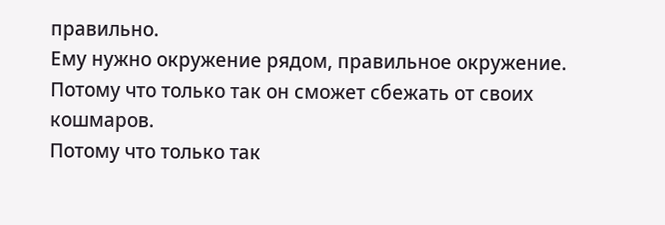правильно.
Ему нужно окружение рядом, правильное окружение.
Потому что только так он сможет сбежать от своих кошмаров.
Потому что только так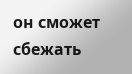он сможет сбежать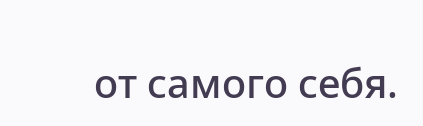от самого себя.